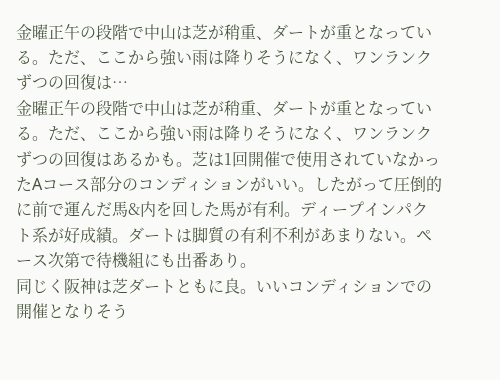金曜正午の段階で中山は芝が稍重、ダートが重となっている。ただ、ここから強い雨は降りそうになく、ワンランクずつの回復は…
金曜正午の段階で中山は芝が稍重、ダートが重となっている。ただ、ここから強い雨は降りそうになく、ワンランクずつの回復はあるかも。芝は1回開催で使用されていなかったAコース部分のコンディションがいい。したがって圧倒的に前で運んだ馬&内を回した馬が有利。ディープインパクト系が好成績。ダートは脚質の有利不利があまりない。ペース次第で待機組にも出番あり。
同じく阪神は芝ダートともに良。いいコンディションでの開催となりそう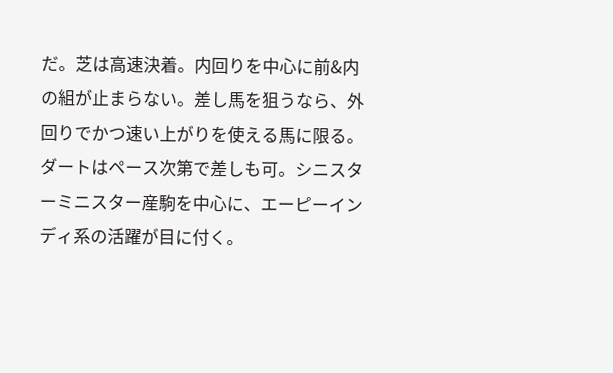だ。芝は高速決着。内回りを中心に前&内の組が止まらない。差し馬を狙うなら、外回りでかつ速い上がりを使える馬に限る。ダートはペース次第で差しも可。シニスターミニスター産駒を中心に、エーピーインディ系の活躍が目に付く。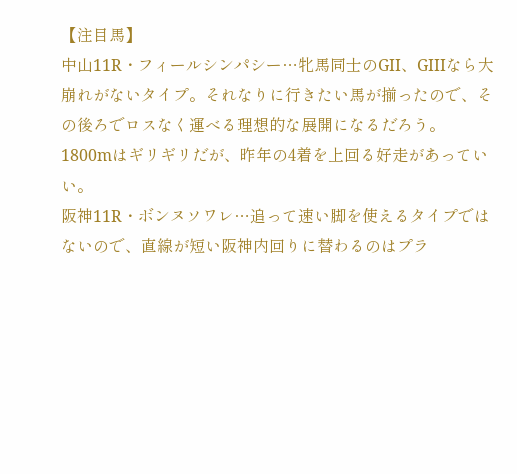【注目馬】
中山11R・フィールシンパシー…牝馬同士のGII、GIIIなら大崩れがないタイプ。それなりに行きたい馬が揃ったので、その後ろでロスなく運べる理想的な展開になるだろう。1800mはギリギリだが、昨年の4着を上回る好走があっていい。
阪神11R・ボンヌソワレ…追って速い脚を使えるタイプではないので、直線が短い阪神内回りに替わるのはプラ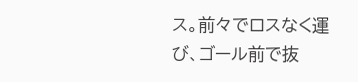ス。前々でロスなく運び、ゴール前で抜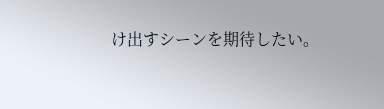け出すシーンを期待したい。